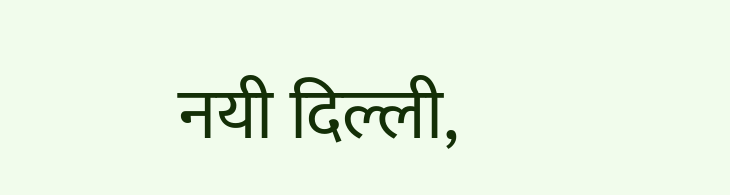नयी दिल्ली,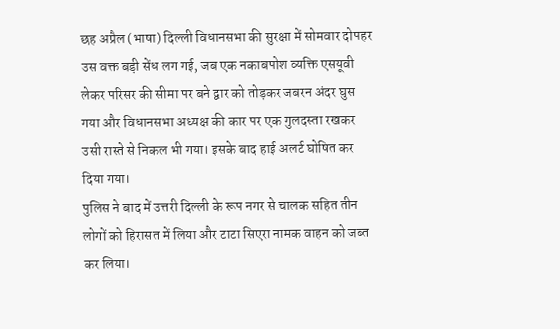छह अप्रैल (भाषा) दिल्ली विधानसभा की सुरक्षा में सोमवार दोपहर उस वक्त बड़ी सेंध लग गई, जब एक नकाबपोश व्यक्ति एसयूवी लेकर परिसर की सीमा पर बने द्वार को तोड़कर जबरन अंदर घुस गया और विधानसभा अध्यक्ष की कार पर एक गुलदस्ता रखकर उसी रास्ते से निकल भी गया। इसके बाद हाई अलर्ट घोषित कर दिया गया।
पुलिस ने बाद में उत्तरी दिल्ली के रूप नगर से चालक सहित तीन लोगों को हिरासत में लिया और टाटा सिएरा नामक वाहन को जब्त कर लिया।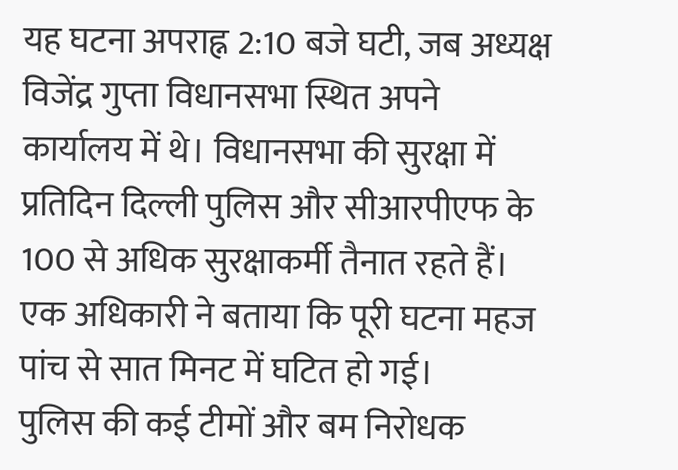यह घटना अपराह्न 2:10 बजे घटी, जब अध्यक्ष विजेंद्र गुप्ता विधानसभा स्थित अपने कार्यालय में थे। विधानसभा की सुरक्षा में प्रतिदिन दिल्ली पुलिस और सीआरपीएफ के 100 से अधिक सुरक्षाकर्मी तैनात रहते हैं।
एक अधिकारी ने बताया कि पूरी घटना महज पांच से सात मिनट में घटित हो गई।
पुलिस की कई टीमों और बम निरोधक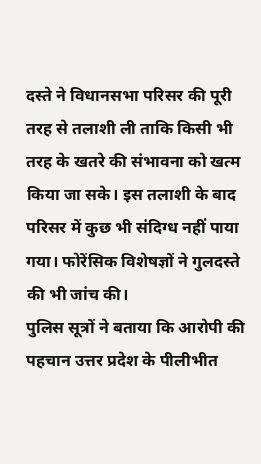दस्ते ने विधानसभा परिसर की पूरी तरह से तलाशी ली ताकि किसी भी तरह के खतरे की संभावना को खत्म किया जा सके। इस तलाशी के बाद परिसर में कुछ भी संदिग्ध नहीं पाया गया। फोरेंसिक विशेषज्ञों ने गुलदस्ते की भी जांच की।
पुलिस सूत्रों ने बताया कि आरोपी की पहचान उत्तर प्रदेश के पीलीभीत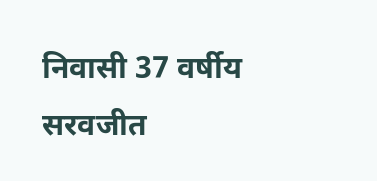निवासी 37 वर्षीय सरवजीत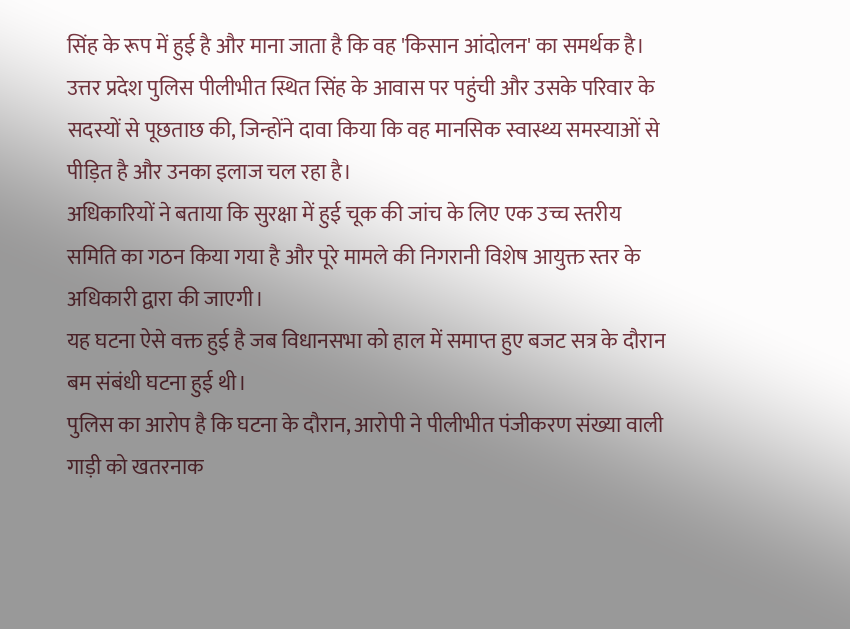सिंह के रूप में हुई है और माना जाता है कि वह 'किसान आंदोलन' का समर्थक है।
उत्तर प्रदेश पुलिस पीलीभीत स्थित सिंह के आवास पर पहुंची और उसके परिवार के सदस्यों से पूछताछ की, जिन्होंने दावा किया कि वह मानसिक स्वास्थ्य समस्याओं से पीड़ित है और उनका इलाज चल रहा है।
अधिकारियों ने बताया कि सुरक्षा में हुई चूक की जांच के लिए एक उच्च स्तरीय समिति का गठन किया गया है और पूरे मामले की निगरानी विशेष आयुक्त स्तर के अधिकारी द्वारा की जाएगी।
यह घटना ऐसे वक्त हुई है जब विधानसभा को हाल में समाप्त हुए बजट सत्र के दौरान बम संबंधी घटना हुई थी।
पुलिस का आरोप है कि घटना के दौरान, आरोपी ने पीलीभीत पंजीकरण संख्या वाली गाड़ी को खतरनाक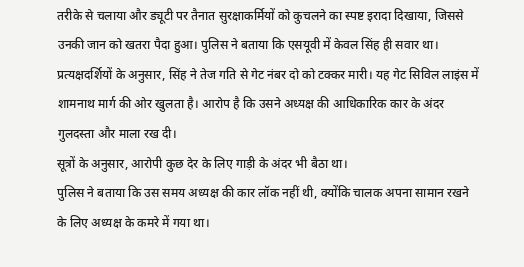तरीके से चलाया और ड्यूटी पर तैनात सुरक्षाकर्मियों को कुचलने का स्पष्ट इरादा दिखाया, जिससे उनकी जान को खतरा पैदा हुआ। पुलिस ने बताया कि एसयूवी में केवल सिंह ही सवार था।
प्रत्यक्षदर्शियों के अनुसार, सिंह ने तेज गति से गेट नंबर दो को टक्कर मारी। यह गेट सिविल लाइंस में शामनाथ मार्ग की ओर खुलता है। आरोप है कि उसने अध्यक्ष की आधिकारिक कार के अंदर गुलदस्ता और माला रख दी।
सूत्रों के अनुसार, आरोपी कुछ देर के लिए गाड़ी के अंदर भी बैठा था।
पुलिस ने बताया कि उस समय अध्यक्ष की कार लॉक नहीं थी, क्योंकि चालक अपना सामान रखने के लिए अध्यक्ष के कमरे में गया था।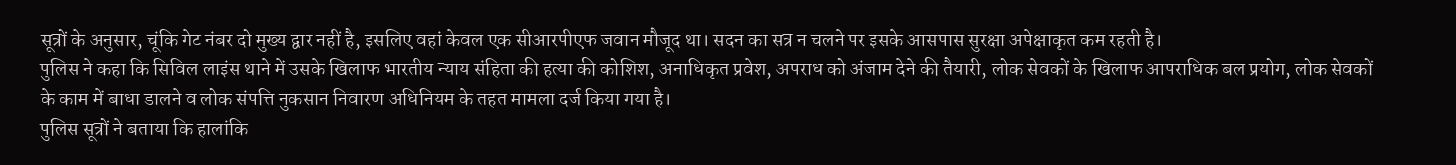सूत्रों के अनुसार, चूंकि गेट नंबर दो मुख्य द्वार नहीं है, इसलिए वहां केवल एक सीआरपीएफ जवान मौजूद था। सदन का सत्र न चलने पर इसके आसपास सुरक्षा अपेक्षाकृत कम रहती है।
पुलिस ने कहा कि सिविल लाइंस थाने में उसके खिलाफ भारतीय न्याय संहिता की हत्या की कोशिश, अनाधिकृत प्रवेश, अपराध को अंजाम देने की तैयारी, लोक सेवकों के खिलाफ आपराधिक बल प्रयोग, लोक सेवकों के काम में बाधा डालने व लोक संपत्ति नुकसान निवारण अधिनियम के तहत मामला दर्ज किया गया है।
पुलिस सूत्रों ने बताया कि हालांकि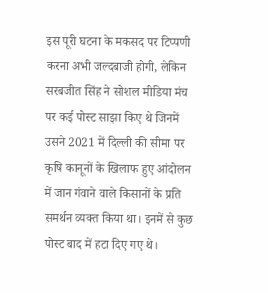इस पूरी घटना के मकसद पर टिप्पणी करना अभी जल्दबाजी होगी, लेकिन सरबजीत सिंह ने सोशल मीडिया मंच पर कई पोस्ट साझा किए थे जिनमें उसने 2021 में दिल्ली की सीमा पर कृषि कानूनों के खिलाफ हुए आंदोलन में जान गंवाने वाले किसानों के प्रति समर्थन व्यक्त किया था। इनमें से कुछ पोस्ट बाद में हटा दिए गए थे।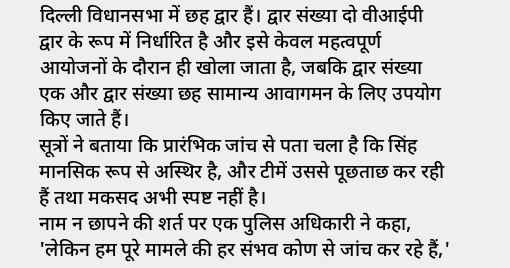दिल्ली विधानसभा में छह द्वार हैं। द्वार संख्या दो वीआईपी द्वार के रूप में निर्धारित है और इसे केवल महत्वपूर्ण आयोजनों के दौरान ही खोला जाता है, जबकि द्वार संख्या एक और द्वार संख्या छह सामान्य आवागमन के लिए उपयोग किए जाते हैं।
सूत्रों ने बताया कि प्रारंभिक जांच से पता चला है कि सिंह मानसिक रूप से अस्थिर है, और टीमें उससे पूछताछ कर रही हैं तथा मकसद अभी स्पष्ट नहीं है।
नाम न छापने की शर्त पर एक पुलिस अधिकारी ने कहा, 'लेकिन हम पूरे मामले की हर संभव कोण से जांच कर रहे हैं,'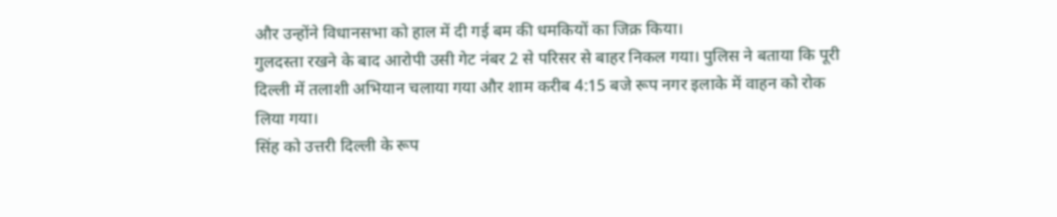और उन्होंने विधानसभा को हाल में दी गई बम की धमकियों का जिक्र किया।
गुलदस्ता रखने के बाद आरोपी उसी गेट नंबर 2 से परिसर से बाहर निकल गया। पुलिस ने बताया कि पूरी दिल्ली में तलाशी अभियान चलाया गया और शाम करीब 4:15 बजे रूप नगर इलाके में वाहन को रोक लिया गया।
सिंह को उत्तरी दिल्ली के रूप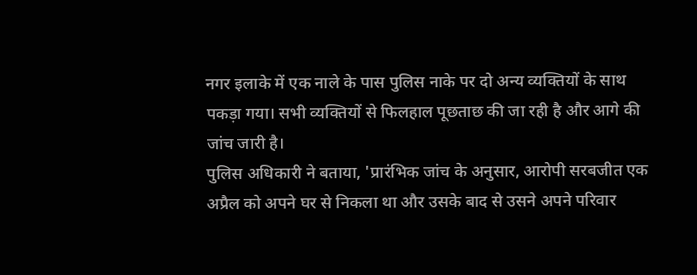नगर इलाके में एक नाले के पास पुलिस नाके पर दो अन्य व्यक्तियों के साथ पकड़ा गया। सभी व्यक्तियों से फिलहाल पूछताछ की जा रही है और आगे की जांच जारी है।
पुलिस अधिकारी ने बताया, 'प्रारंभिक जांच के अनुसार, आरोपी सरबजीत एक अप्रैल को अपने घर से निकला था और उसके बाद से उसने अपने परिवार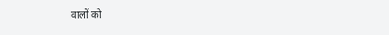वालों को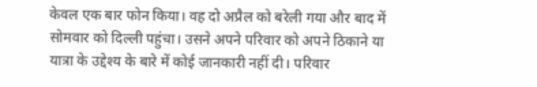केवल एक बार फोन किया। वह दो अप्रैल को बरेली गया और बाद में सोमवार को दिल्ली पहुंचा। उसने अपने परिवार को अपने ठिकाने या यात्रा के उद्देश्य के बारे में कोई जानकारी नहीं दी। परिवार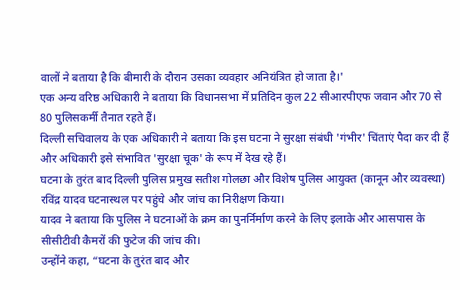वालों ने बताया है कि बीमारी के दौरान उसका व्यवहार अनियंत्रित हो जाता है।'
एक अन्य वरिष्ठ अधिकारी ने बताया कि विधानसभा में प्रतिदिन कुल 22 सीआरपीएफ जवान और 70 से 80 पुलिसकर्मी तैनात रहते हैं।
दिल्ली सचिवालय के एक अधिकारी ने बताया कि इस घटना ने सुरक्षा संबंधी 'गंभीर' चिंताएं पैदा कर दी हैं और अधिकारी इसे संभावित 'सुरक्षा चूक' के रूप में देख रहे हैं।
घटना के तुरंत बाद दिल्ली पुलिस प्रमुख सतीश गोलछा और विशेष पुलिस आयुक्त (कानून और व्यवस्था) रविंद्र यादव घटनास्थल पर पहुंचे और जांच का निरीक्षण किया।
यादव ने बताया कि पुलिस ने घटनाओं के क्रम का पुनर्निर्माण करने के लिए इलाके और आसपास के सीसीटीवी कैमरों की फुटेज की जांच की।
उन्होंने कहा, “घटना के तुरंत बाद और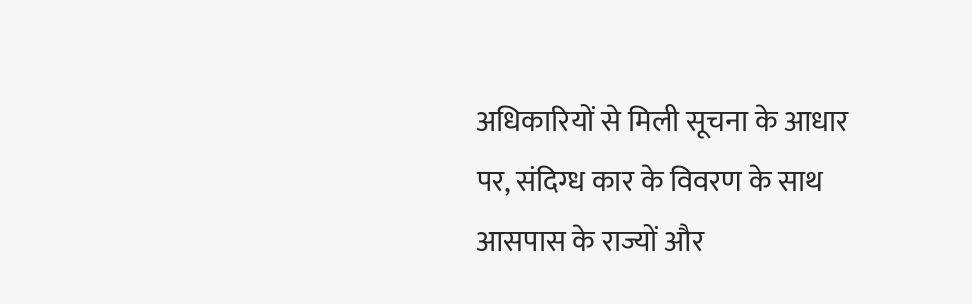अधिकारियों से मिली सूचना के आधार पर, संदिग्ध कार के विवरण के साथ आसपास के राज्यों और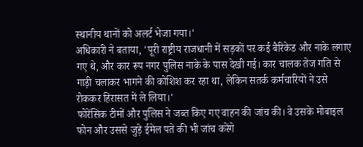स्थानीय थानों को अलर्ट भेजा गया।'
अधिकारी ने बताया, 'पूरी राष्ट्रीय राजधानी में सड़कों पर कई बैरिकेड और नाके लगाए गए थे, और कार रूप नगर पुलिस नाके के पास देखी गई। कार चालक तेज गति से गाड़ी चलाकर भागने की कोशिश कर रहा था, लेकिन सतर्क कर्मचारियों ने उसे रोककर हिरासत में ले लिया।'
फोरेंसिक टीमों और पुलिस ने जब्त किए गए वाहन की जांच की। वे उसके मोबाइल फोन और उससे जुड़े ईमेल पते की भी जांच करेंगे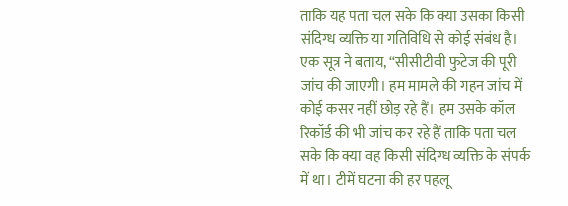ताकि यह पता चल सके कि क्या उसका किसी संदिग्ध व्यक्ति या गतिविधि से कोई संबंध है।
एक सूत्र ने बताय, “सीसीटीवी फुटेज की पूरी जांच की जाएगी। हम मामले की गहन जांच में कोई कसर नहीं छोड़ रहे हैं। हम उसके कॉल रिकॉर्ड की भी जांच कर रहे हैं ताकि पता चल सके कि क्या वह किसी संदिग्ध व्यक्ति के संपर्क में था। टीमें घटना की हर पहलू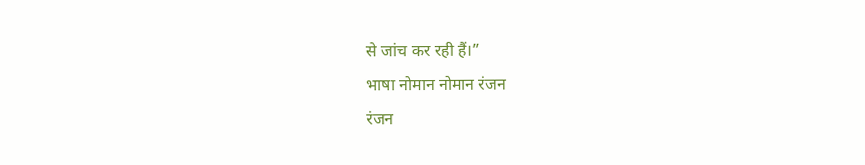से जांच कर रही हैं।”
भाषा नोमान नोमान रंजन
रंजन